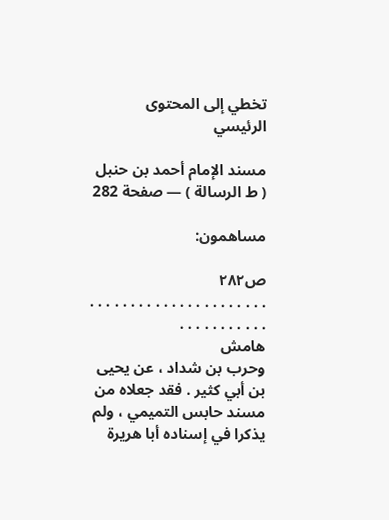تخطي إلى المحتوى الرئيسي

مسند الإمام أحمد بن حنبل ( ط الرسالة ) — صفحة 282

مساهمون:

ص٢٨٢
. . . . . . . . . . . . . . . . . . . . . . . . . . . . . . . . .
هامش
وحرب بن شداد ، عن يحيى بن أبي كثير . فقد جعلاه من مسند حابس التميمي ، ولم يذكرا في إسناده أبا هريرة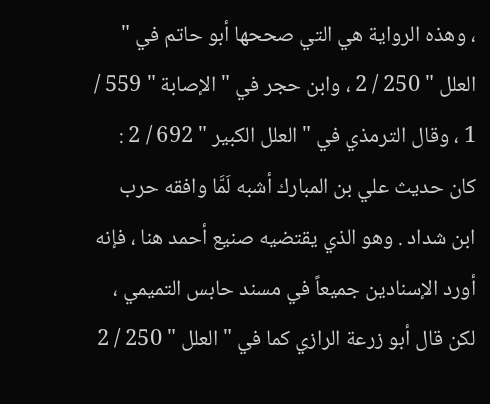، وهذه الرواية هي التي صححها أبو حاتم في " العلل " 250 / 2 ، وابن حجر في " الإصابة " 559 / 1 ، وقال الترمذي في " العلل الكبير " 692 / 2 : كان حديث علي بن المبارك أشبه لَمَّا وافقه حرب ابن شداد . وهو الذي يقتضيه صنيع أحمد هنا ، فإنه أورد الإسنادين جميعاً في مسند حابس التميمي ، لكن قال أبو زرعة الرازي كما في " العلل " 250 / 2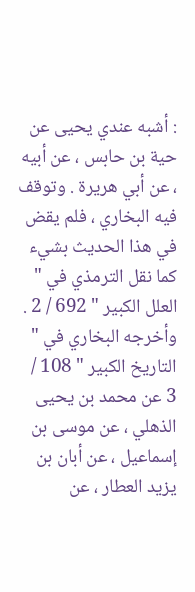: أشبه عندي يحيى عن حية بن حابس ، عن أبيه ، عن أبي هريرة . وتوقف فيه البخاري ، فلم يقض في هذا الحديث بشيء كما نقل الترمذي في " العلل الكبير " 692 / 2 . وأخرجه البخاري في " التاريخ الكبير " 108 / 3 عن محمد بن يحيى الذهلي ، عن موسى بن إسماعيل ، عن أبان بن يزيد العطار ، عن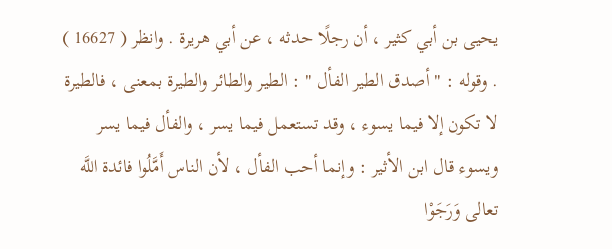يحيى بن أبي كثير ، أن رجلًا حدثه ، عن أبي هريرة . وانظر ( 16627 ) . وقوله : " أصدق الطير الفأل " : الطير والطائر والطيرة بمعنى ، فالطيرة لا تكون إلا فيما يسوء ، وقد تستعمل فيما يسر ، والفأل فيما يسر ويسوء قال ابن الأثير : وإنما أحب الفأل ، لأن الناس أَمَّلُوا فائدة اللَّه تعالى وَرَجَوْا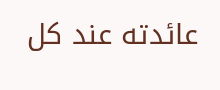عائدته عند كل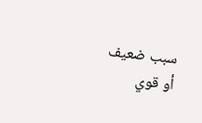سبب ضعيف أو قوي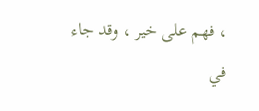، فهم على خير ، وقد جاء في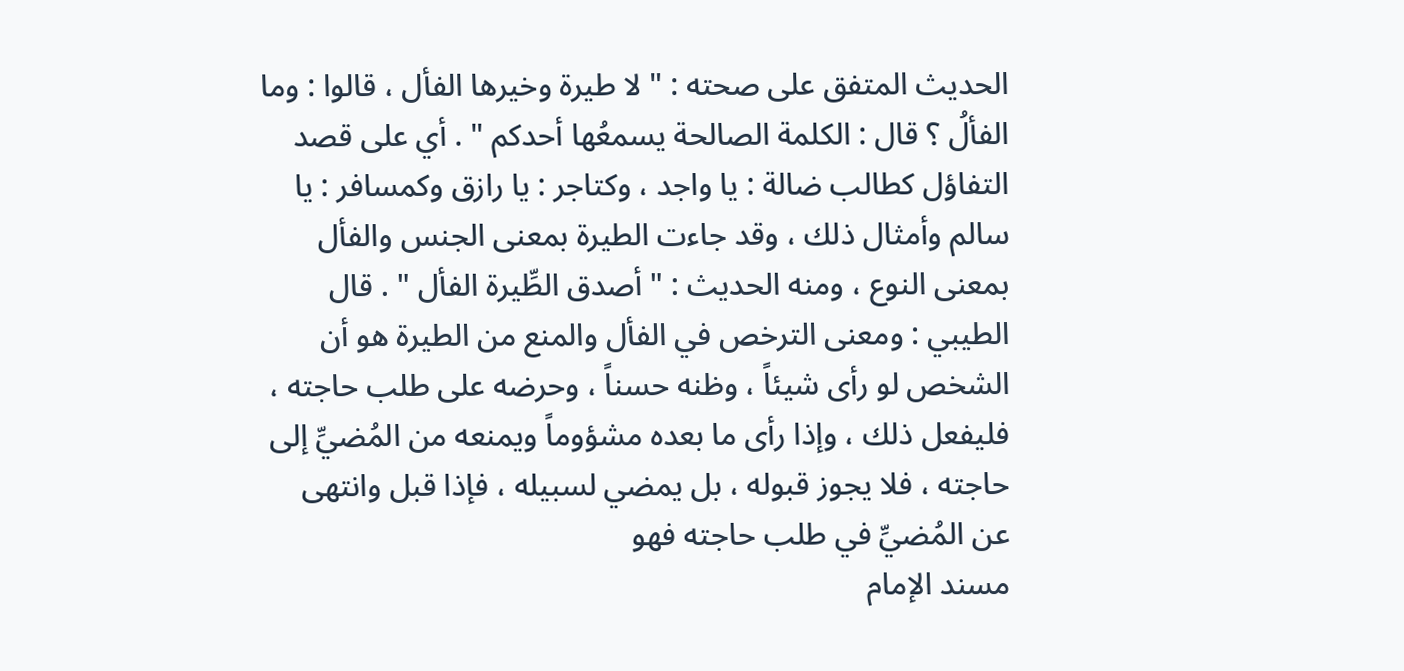الحديث المتفق على صحته : " لا طيرة وخيرها الفأل ، قالوا : وما الفألُ ؟ قال : الكلمة الصالحة يسمعُها أحدكم " . أي على قصد التفاؤل كطالب ضالة : يا واجد ، وكتاجر : يا رازق وكمسافر : يا سالم وأمثال ذلك ، وقد جاءت الطيرة بمعنى الجنس والفأل بمعنى النوع ، ومنه الحديث : " أصدق الطِّيرة الفأل " . قال الطيبي : ومعنى الترخص في الفأل والمنع من الطيرة هو أن الشخص لو رأى شيئاً ، وظنه حسناً ، وحرضه على طلب حاجته ، فليفعل ذلك ، وإذا رأى ما بعده مشؤوماً ويمنعه من المُضيِّ إلى حاجته ، فلا يجوز قبوله ، بل يمضي لسبيله ، فإذا قبل وانتهى عن المُضيِّ في طلب حاجته فهو
مسند الإمام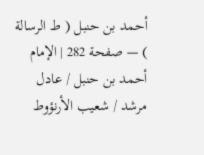أحمد بن حنبل ( ط الرسالة ) — صفحة 282 | الإمام أحمد بن حنبل / عادل مرشد / شعيب الأرنؤوط